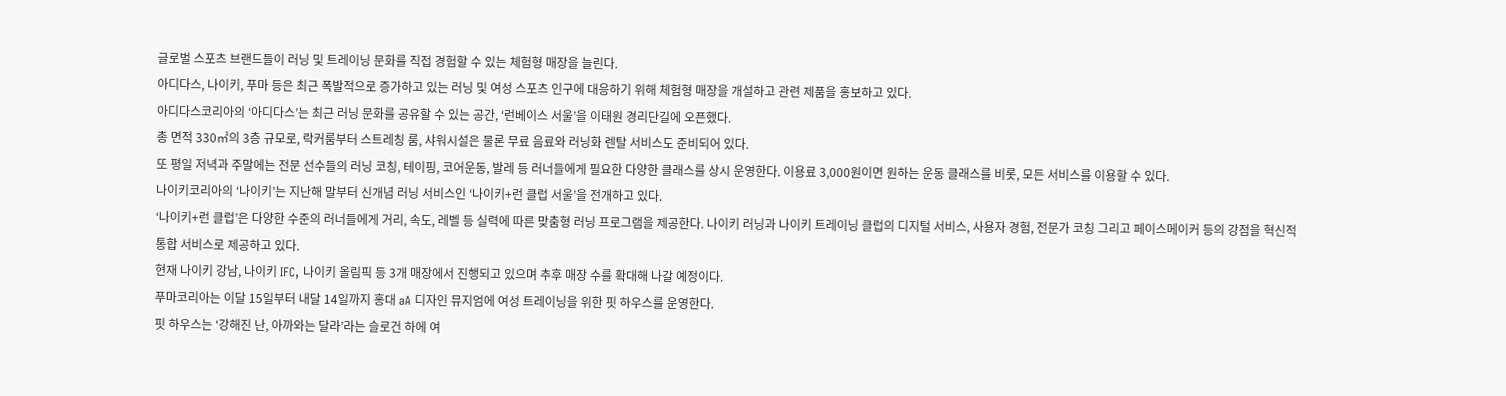글로벌 스포츠 브랜드들이 러닝 및 트레이닝 문화를 직접 경험할 수 있는 체험형 매장을 늘린다.
아디다스, 나이키, 푸마 등은 최근 폭발적으로 증가하고 있는 러닝 및 여성 스포츠 인구에 대응하기 위해 체험형 매장을 개설하고 관련 제품을 홍보하고 있다.
아디다스코리아의 ‘아디다스’는 최근 러닝 문화를 공유할 수 있는 공간, ‘런베이스 서울’을 이태원 경리단길에 오픈했다.
총 면적 330㎡의 3층 규모로, 락커룸부터 스트레칭 룸, 샤워시설은 물론 무료 음료와 러닝화 렌탈 서비스도 준비되어 있다.
또 평일 저녁과 주말에는 전문 선수들의 러닝 코칭, 테이핑, 코어운동, 발레 등 러너들에게 필요한 다양한 클래스를 상시 운영한다. 이용료 3,000원이면 원하는 운동 클래스를 비롯, 모든 서비스를 이용할 수 있다.
나이키코리아의 ‘나이키’는 지난해 말부터 신개념 러닝 서비스인 ‘나이키+런 클럽 서울’을 전개하고 있다.
‘나이키+런 클럽’은 다양한 수준의 러너들에게 거리, 속도, 레벨 등 실력에 따른 맞춤형 러닝 프로그램을 제공한다. 나이키 러닝과 나이키 트레이닝 클럽의 디지털 서비스, 사용자 경험, 전문가 코칭 그리고 페이스메이커 등의 강점을 혁신적 통합 서비스로 제공하고 있다.
현재 나이키 강남, 나이키 IFC, 나이키 올림픽 등 3개 매장에서 진행되고 있으며 추후 매장 수를 확대해 나갈 예정이다.
푸마코리아는 이달 15일부터 내달 14일까지 홍대 aA 디자인 뮤지엄에 여성 트레이닝을 위한 핏 하우스를 운영한다.
핏 하우스는 ‘강해진 난, 아까와는 달라’라는 슬로건 하에 여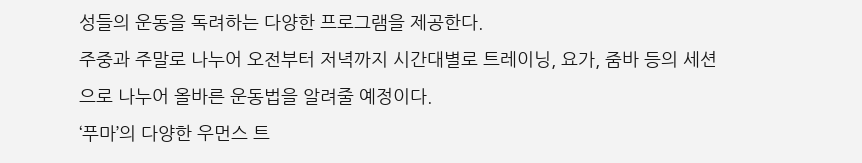성들의 운동을 독려하는 다양한 프로그램을 제공한다.
주중과 주말로 나누어 오전부터 저녁까지 시간대별로 트레이닝, 요가, 줌바 등의 세션으로 나누어 올바른 운동법을 알려줄 예정이다.
‘푸마’의 다양한 우먼스 트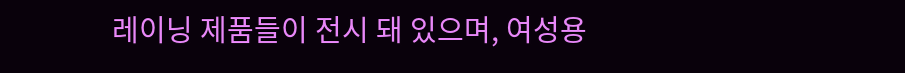레이닝 제품들이 전시 돼 있으며, 여성용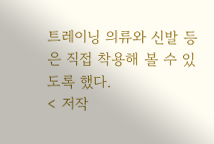트레이닝 의류와 신발 등은 직접 착용해 볼 수 있도록 했다.
< 저작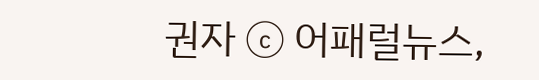권자 ⓒ 어패럴뉴스,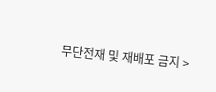무단전재 및 재배포 금지 >